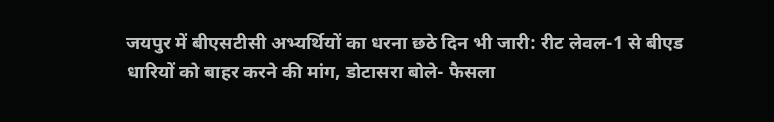जयपुर में बीएसटीसी अभ्यर्थियों का धरना छठे दिन भी जारी: रीट लेवल-1 से बीएड धारियों को बाहर करने की मांग, डोटासरा बोले- फैसला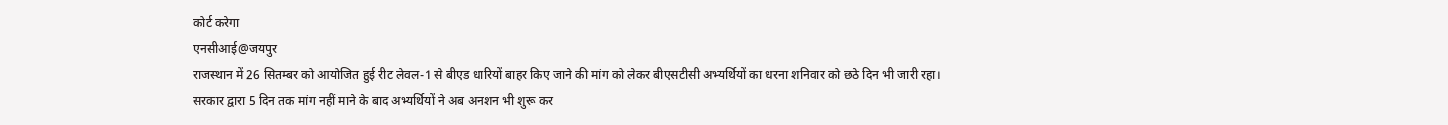कोर्ट करेगा
एनसीआई@जयपुर
राजस्थान में 26 सितम्बर को आयोजित हुई रीट लेवल-1 से बीएड धारियों बाहर किए जाने की मांग को लेकर बीएसटीसी अभ्यर्थियों का धरना शनिवार को छठे दिन भी जारी रहा। सरकार द्वारा 5 दिन तक मांग नहीं माने के बाद अभ्यर्थियों ने अब अनशन भी शुरू कर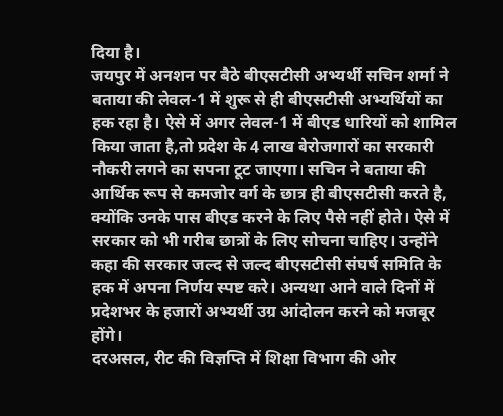दिया है।
जयपुर में अनशन पर बैठे बीएसटीसी अभ्यर्थी सचिन शर्मा ने बताया की लेवल-1 में शुरू से ही बीएसटीसी अभ्यर्थियों का हक रहा है। ऐसे में अगर लेवल-1 में बीएड धारियों को शामिल किया जाता है,तो प्रदेश के 4 लाख बेरोजगारों का सरकारी नौकरी लगने का सपना टूट जाएगा। सचिन ने बताया की आर्थिक रूप से कमजोर वर्ग के छात्र ही बीएसटीसी करते है, क्योंकि उनके पास बीएड करने के लिए पैसे नहीं होते। ऐसे में सरकार को भी गरीब छात्रों के लिए सोचना चाहिए। उन्होंने कहा की सरकार जल्द से जल्द बीएसटीसी संघर्ष समिति के हक में अपना निर्णय स्पष्ट करे। अन्यथा आने वाले दिनों में प्रदेशभर के हजारों अभ्यर्थी उग्र आंदोलन करने को मजबूर होंगे।
दरअसल, रीट की विज्ञप्ति में शिक्षा विभाग की ओर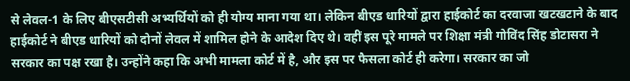से लेवल-1 के लिए बीएसटीसी अभ्यर्थियों को ही योग्य माना गया था। लेकिन बीएड धारियों द्वारा हाईकोर्ट का दरवाजा खटखटाने के बाद हाईकोर्ट ने बीएड धारियों को दोनों लेवल में शामिल होने के आदेश दिए थे। वहीं इस पूरे मामले पर शिक्षा मंत्री गोविंद सिंह डोटासरा ने सरकार का पक्ष रखा है। उन्होंने कहा कि अभी मामला कोर्ट में है, और इस पर फैसला कोर्ट ही करेगा। सरकार का जो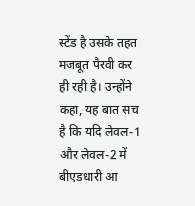स्टेंड है उसके तहत मजबूत पैरवी कर ही रही है। उन्होंने कहा, यह बात सच है कि यदि लेवल-1 और लेवल-2 में बीएडधारी आ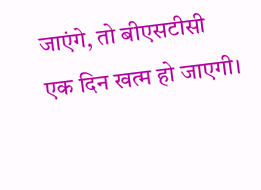जाएंगे, तो बीएसटीसी एक दिन खत्म हो जाएगी।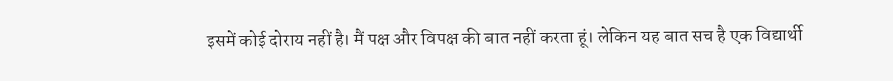इसमें कोई दोराय नहीं है। मैं पक्ष और विपक्ष की बात नहीं करता हूं। लेकिन यह बात सच है एक विद्यार्थी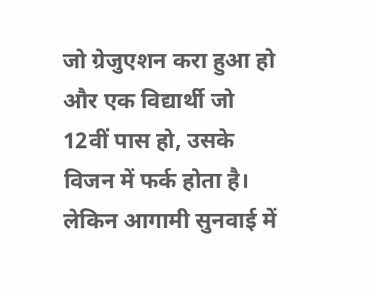जो ग्रेजुएशन करा हुआ हो और एक विद्यार्थी जो 12वीं पास हो, उसके विजन में फर्क होता है। लेकिन आगामी सुनवाई में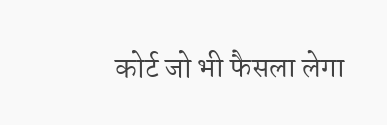कोर्ट जो भी फैसला लेगा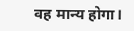वह मान्य होगा।